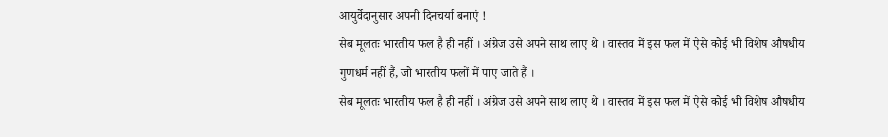आयुर्वेदानुसार अपनी दिनचर्या बनाएं !
सेब मूलतः भारतीय फल है ही नहीं । अंग्रेज उसे अपने साथ लाए थे । वास्तव में इस फल में ऐसे कोई भी विशेष औषधीय गुणधर्म नहीं हैं, जो भारतीय फलों में पाए जाते हैं ।
सेब मूलतः भारतीय फल है ही नहीं । अंग्रेज उसे अपने साथ लाए थे । वास्तव में इस फल में ऐसे कोई भी विशेष औषधीय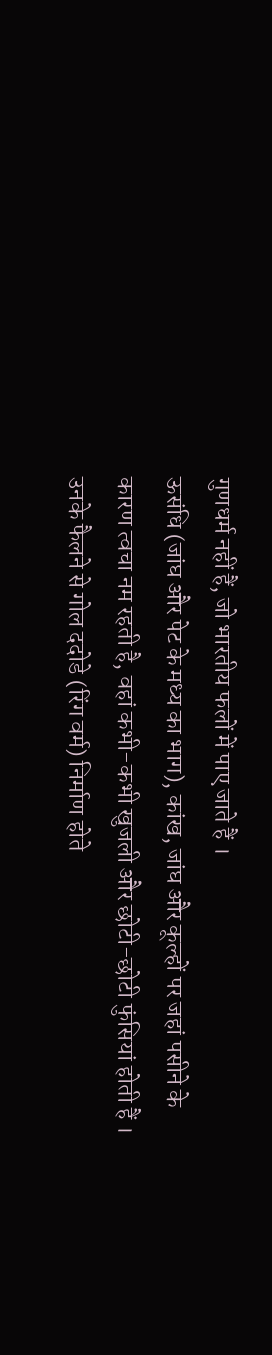गुणधर्म नहीं हैं, जो भारतीय फलों में पाए जाते हैं ।
ऊसंधि (जांघ और पेट के मध्य का भाग), कांख, जांघ और कूल्हों पर जहां पसीने के कारण त्वचा नम रहती है, वहां कभी-कभी खुजली और छोटी-छोटी फुंसियां होती हैं । उनके फैलने से गोल ददोडे (रिंग वर्म) निर्माण होते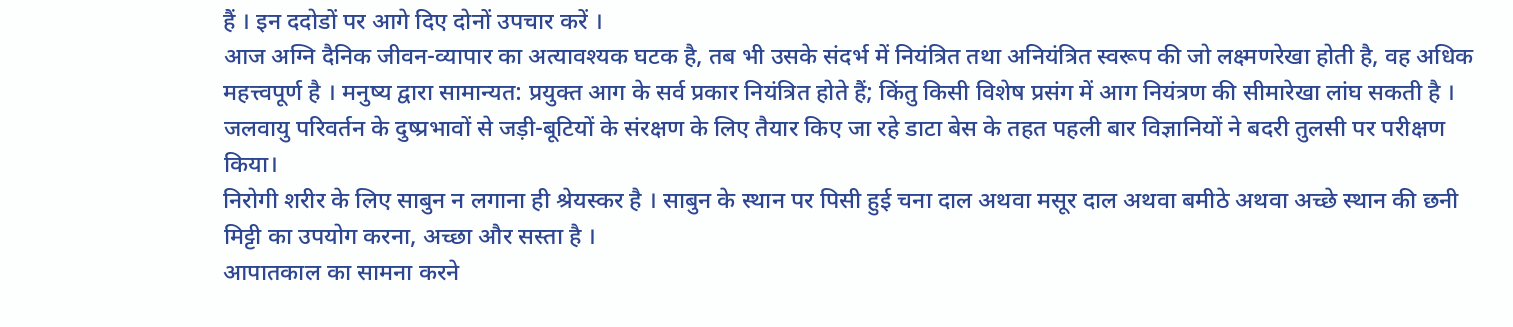हैं । इन ददोडों पर आगे दिए दोनों उपचार करें ।
आज अग्नि दैनिक जीवन-व्यापार का अत्यावश्यक घटक है, तब भी उसके संदर्भ में नियंत्रित तथा अनियंत्रित स्वरूप की जो लक्ष्मणरेखा होती है, वह अधिक महत्त्वपूर्ण है । मनुष्य द्वारा सामान्यत: प्रयुक्त आग के सर्व प्रकार नियंत्रित होते हैं; किंतु किसी विशेष प्रसंग में आग नियंत्रण की सीमारेखा लांघ सकती है ।
जलवायु परिवर्तन के दुष्प्रभावों से जड़ी-बूटियों के संरक्षण के लिए तैयार किए जा रहे डाटा बेस के तहत पहली बार विज्ञानियों ने बदरी तुलसी पर परीक्षण किया।
निरोगी शरीर के लिए साबुन न लगाना ही श्रेयस्कर है । साबुन के स्थान पर पिसी हुई चना दाल अथवा मसूर दाल अथवा बमीठे अथवा अच्छे स्थान की छनी मिट्टी का उपयोग करना, अच्छा और सस्ता है ।
आपातकाल का सामना करने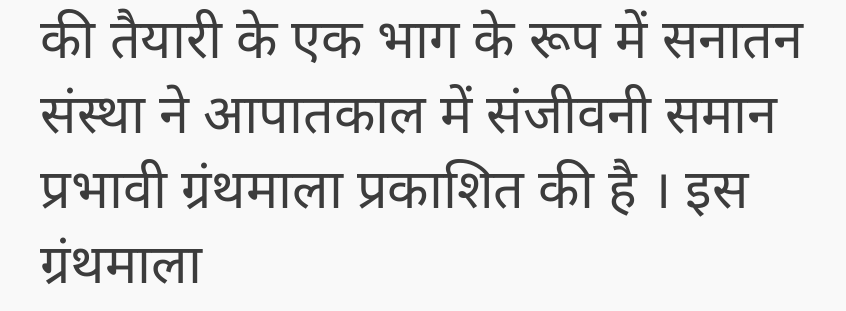की तैयारी के एक भाग के रूप में सनातन संस्था ने आपातकाल में संजीवनी समान प्रभावी ग्रंथमाला प्रकाशित की है । इस ग्रंथमाला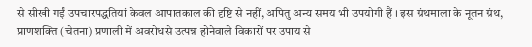से सीखी गईं उपचारपद्धतियां केवल आपातकाल की दृष्टि से नहीं, अपितु अन्य समय भी उपयोगी हैं । इस ग्रंथमाला के नूतन ग्रंथ, प्राणशक्ति (चेतना) प्रणाली में अवरोधसे उत्पन्न होनेवाले विकारों पर उपाय से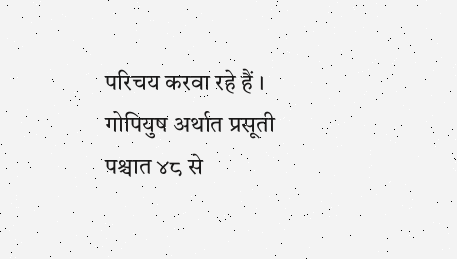परिचय करवा रहे हैं ।
गोपियुष अर्थात प्रसूती पश्चात ४८ से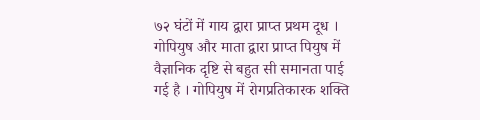७२ घंटों में गाय द्वारा प्राप्त प्रथम दूध । गोपियुष और माता द्वारा प्राप्त पियुष में वैज्ञानिक दृष्टि से बहुत सी समानता पाई गई है । गोपियुष में रोगप्रतिकारक शक्ति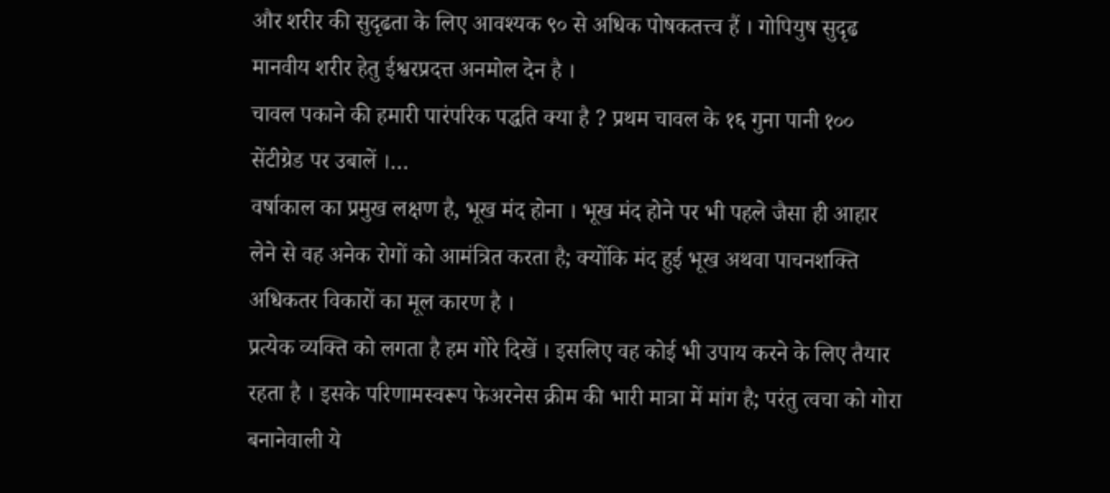और शरीर की सुदृढता के लिए आवश्यक ९० से अधिक पोषकतत्त्व हैं । गोपियुष सुदृढ मानवीय शरीर हेतु ईश्वरप्रदत्त अनमोल देन है ।
चावल पकाने की हमारी पारंपरिक पद्धति क्या है ? प्रथम चावल के १६ गुना पानी १०० सेंटीग्रेड पर उबालें ।…
वर्षाकाल का प्रमुख लक्षण है, भूख मंद होना । भूख मंद होने पर भी पहले जैसा ही आहार लेने से वह अनेक रोगों को आमंत्रित करता है; क्योंकि मंद हुई भूख अथवा पाचनशक्ति अधिकतर विकारों का मूल कारण है ।
प्रत्येक व्यक्ति को लगता है हम गोरे दिखें । इसलिए वह कोई भी उपाय करने के लिए तैयार रहता है । इसके परिणामस्वरूप फेअरनेस क्रीम की भारी मात्रा में मांग है; परंतु त्वचा को गोरा बनानेवाली ये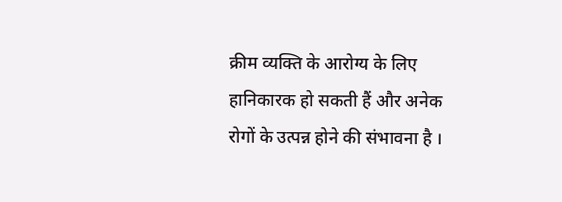क्रीम व्यक्ति के आरोग्य के लिए हानिकारक हो सकती हैं और अनेक रोगों के उत्पन्न होने की संभावना है ।